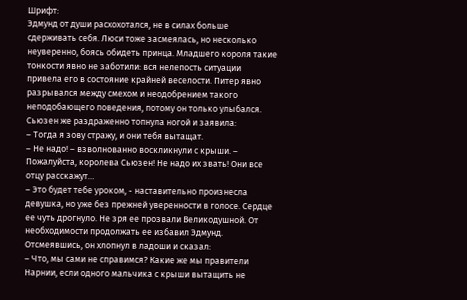Шрифт:
Эдмунд от души расхохотался, не в силах больше сдерживать себя. Люси тоже засмеялась, но несколько неуверенно, боясь обидеть принца. Младшего короля такие тонкости явно не заботили: вся нелепость ситуации привела его в состояние крайней веселости. Питер явно разрывался между смехом и неодобрением такого неподобающего поведения, потому он только улыбался. Сьюзен же раздраженно топнула ногой и заявила:
– Тогда я зову стражу, и они тебя вытащат.
– Не надо! – взволнованно воскликнули с крыши. – Пожалуйста, королева Сьюзен! Не надо их звать! Они все отцу расскажут…
– Это будет тебе уроком, - наставительно произнесла девушка, но уже без прежней уверенности в голосе. Сердце ее чуть дрогнуло. Не зря ее прозвали Великодушной. От необходимости продолжать ее избавил Эдмунд. Отсмеявшись, он хлопнул в ладоши и сказал:
– Что, мы сами не справимся? Какие же мы правители Нарнии, если одного мальчика с крыши вытащить не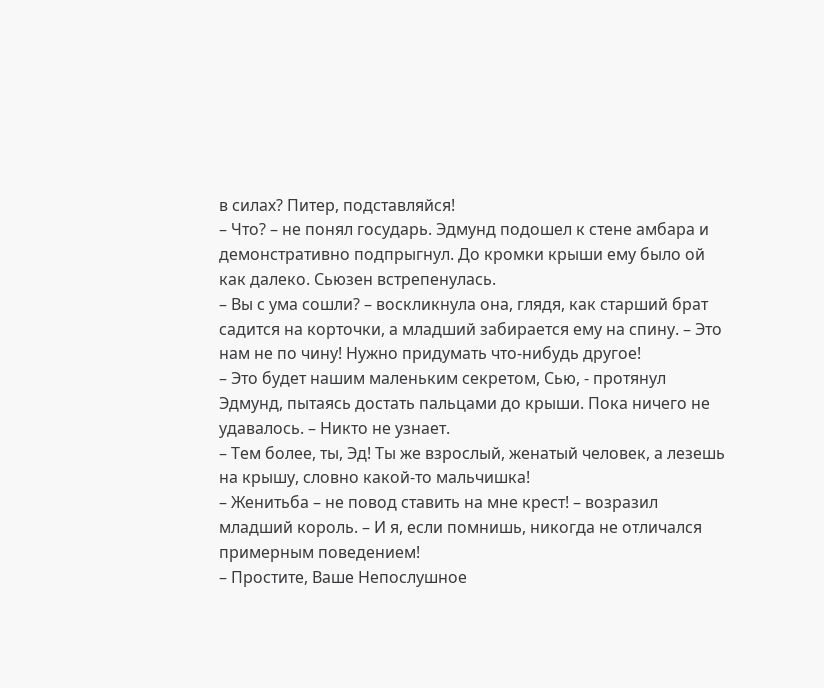в силах? Питер, подставляйся!
– Что? – не понял государь. Эдмунд подошел к стене амбара и демонстративно подпрыгнул. До кромки крыши ему было ой как далеко. Сьюзен встрепенулась.
– Вы с ума сошли? – воскликнула она, глядя, как старший брат садится на корточки, а младший забирается ему на спину. – Это нам не по чину! Нужно придумать что-нибудь другое!
– Это будет нашим маленьким секретом, Сью, - протянул Эдмунд, пытаясь достать пальцами до крыши. Пока ничего не удавалось. – Никто не узнает.
– Тем более, ты, Эд! Ты же взрослый, женатый человек, а лезешь на крышу, словно какой-то мальчишка!
– Женитьба – не повод ставить на мне крест! – возразил младший король. – И я, если помнишь, никогда не отличался примерным поведением!
– Простите, Ваше Непослушное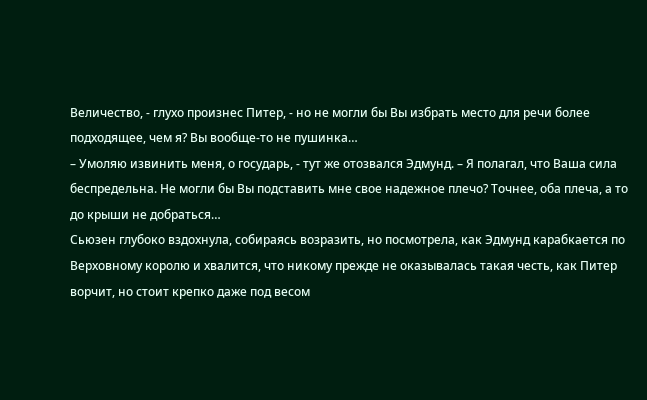Величество, - глухо произнес Питер, - но не могли бы Вы избрать место для речи более подходящее, чем я? Вы вообще-то не пушинка…
– Умоляю извинить меня, о государь, - тут же отозвался Эдмунд. – Я полагал, что Ваша сила беспредельна. Не могли бы Вы подставить мне свое надежное плечо? Точнее, оба плеча, а то до крыши не добраться…
Сьюзен глубоко вздохнула, собираясь возразить, но посмотрела, как Эдмунд карабкается по Верховному королю и хвалится, что никому прежде не оказывалась такая честь, как Питер ворчит, но стоит крепко даже под весом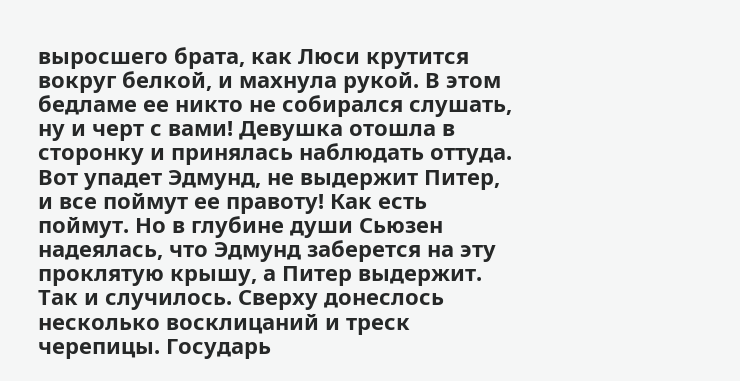выросшего брата, как Люси крутится вокруг белкой, и махнула рукой. В этом бедламе ее никто не собирался слушать, ну и черт с вами! Девушка отошла в сторонку и принялась наблюдать оттуда. Вот упадет Эдмунд, не выдержит Питер, и все поймут ее правоту! Как есть поймут. Но в глубине души Сьюзен надеялась, что Эдмунд заберется на эту проклятую крышу, а Питер выдержит. Так и случилось. Сверху донеслось несколько восклицаний и треск черепицы. Государь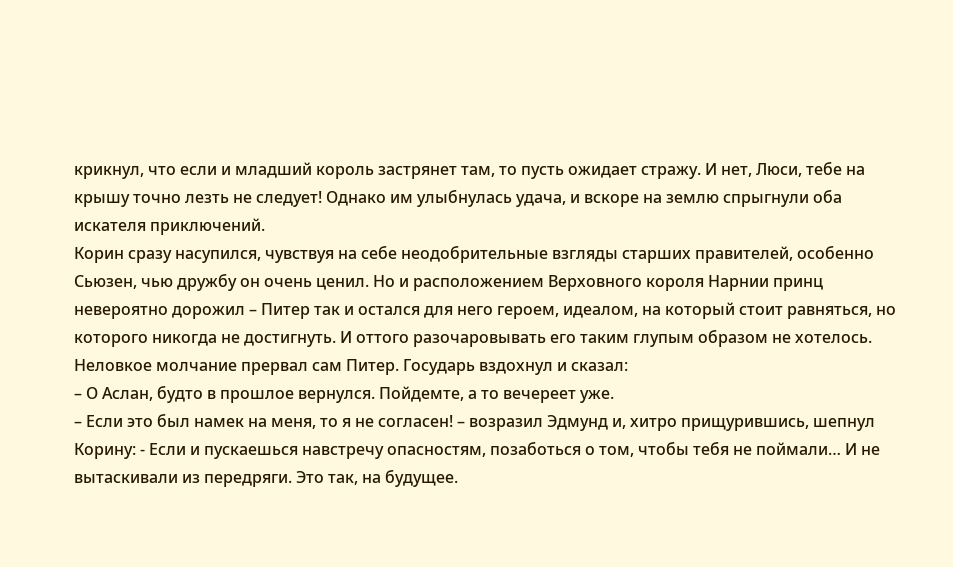крикнул, что если и младший король застрянет там, то пусть ожидает стражу. И нет, Люси, тебе на крышу точно лезть не следует! Однако им улыбнулась удача, и вскоре на землю спрыгнули оба искателя приключений.
Корин сразу насупился, чувствуя на себе неодобрительные взгляды старших правителей, особенно Сьюзен, чью дружбу он очень ценил. Но и расположением Верховного короля Нарнии принц невероятно дорожил – Питер так и остался для него героем, идеалом, на который стоит равняться, но которого никогда не достигнуть. И оттого разочаровывать его таким глупым образом не хотелось. Неловкое молчание прервал сам Питер. Государь вздохнул и сказал:
– О Аслан, будто в прошлое вернулся. Пойдемте, а то вечереет уже.
– Если это был намек на меня, то я не согласен! – возразил Эдмунд и, хитро прищурившись, шепнул Корину: - Если и пускаешься навстречу опасностям, позаботься о том, чтобы тебя не поймали… И не вытаскивали из передряги. Это так, на будущее.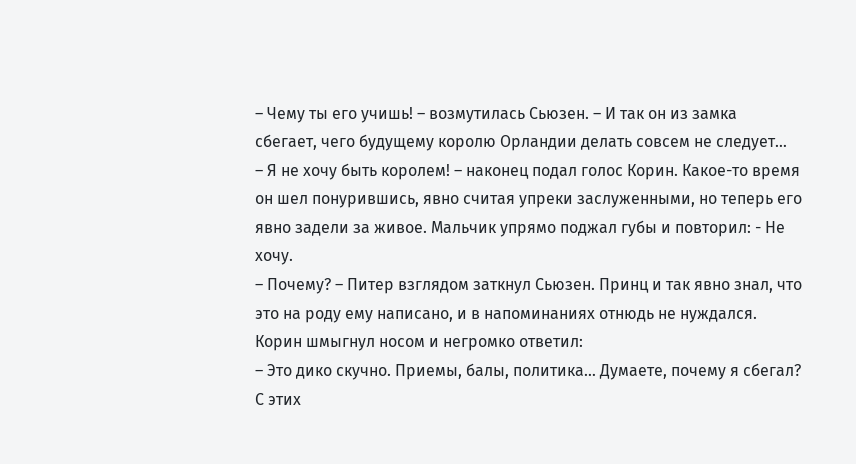– Чему ты его учишь! – возмутилась Сьюзен. – И так он из замка сбегает, чего будущему королю Орландии делать совсем не следует…
– Я не хочу быть королем! – наконец подал голос Корин. Какое-то время он шел понурившись, явно считая упреки заслуженными, но теперь его явно задели за живое. Мальчик упрямо поджал губы и повторил: - Не хочу.
– Почему? – Питер взглядом заткнул Сьюзен. Принц и так явно знал, что это на роду ему написано, и в напоминаниях отнюдь не нуждался. Корин шмыгнул носом и негромко ответил:
– Это дико скучно. Приемы, балы, политика… Думаете, почему я сбегал? С этих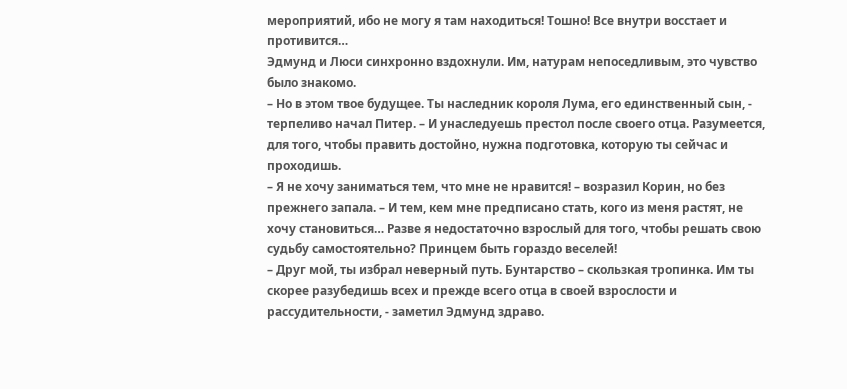мероприятий, ибо не могу я там находиться! Тошно! Все внутри восстает и противится…
Эдмунд и Люси синхронно вздохнули. Им, натурам непоседливым, это чувство было знакомо.
– Но в этом твое будущее. Ты наследник короля Лума, его единственный сын, - терпеливо начал Питер. – И унаследуешь престол после своего отца. Разумеется, для того, чтобы править достойно, нужна подготовка, которую ты сейчас и проходишь.
– Я не хочу заниматься тем, что мне не нравится! – возразил Корин, но без прежнего запала. – И тем, кем мне предписано стать, кого из меня растят, не хочу становиться… Разве я недостаточно взрослый для того, чтобы решать свою судьбу самостоятельно? Принцем быть гораздо веселей!
– Друг мой, ты избрал неверный путь. Бунтарство – скользкая тропинка. Им ты скорее разубедишь всех и прежде всего отца в своей взрослости и рассудительности, - заметил Эдмунд здраво.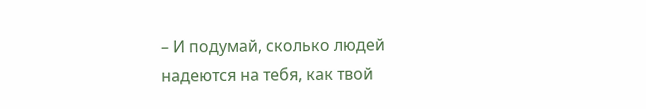– И подумай, сколько людей надеются на тебя, как твой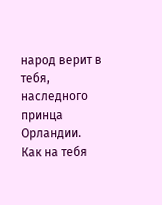народ верит в тебя, наследного принца Орландии. Как на тебя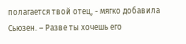полагается твой отец, - мягко добавила Сьюзен. – Разве ты хочешь его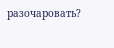разочаровать?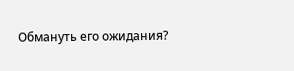Обмануть его ожидания?